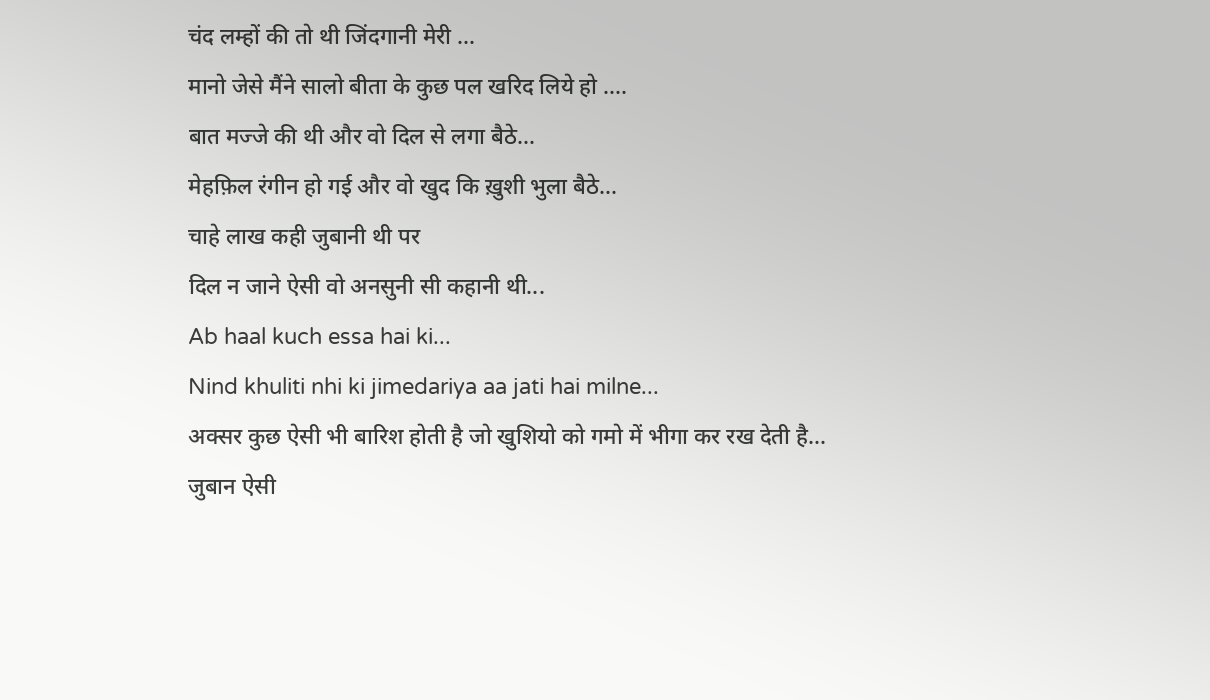चंद लम्हों की तो थी जिंदगानी मेरी ...
मानो जेसे मैंने सालो बीता के कुछ पल खरिद लिये हो ....
बात मज्जे की थी और वो दिल से लगा बैठे...
मेहफ़िल रंगीन हो गई और वो खुद कि ख़ुशी भुला बैठे...
चाहे लाख कही जुबानी थी पर
दिल न जाने ऐसी वो अनसुनी सी कहानी थी...
Ab haal kuch essa hai ki...
Nind khuliti nhi ki jimedariya aa jati hai milne...
अक्सर कुछ ऐसी भी बारिश होती है जो खुशियो को गमो में भीगा कर रख देती है...
जुबान ऐसी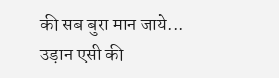की सब बुरा मान जाये...
उड़ान एसी की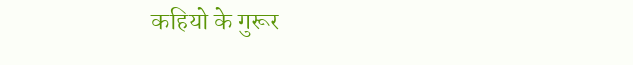कहियो के गुरूर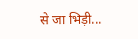से जा भिड़ी...